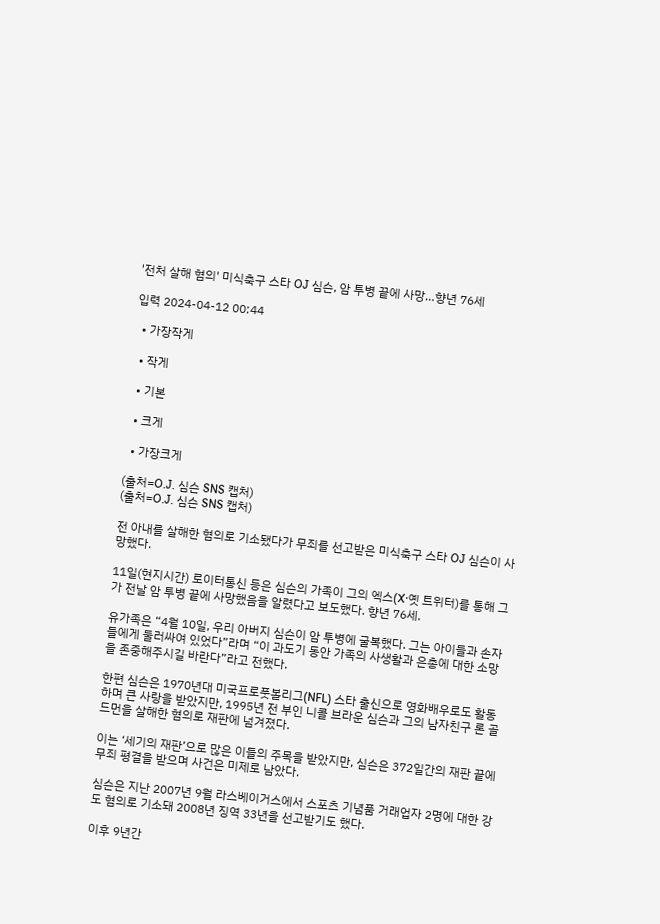'전처 살해 혐의' 미식축구 스타 OJ 심슨, 암 투병 끝에 사망…향년 76세

입력 2024-04-12 00:44

  • 가장작게

  • 작게

  • 기본

  • 크게

  • 가장크게

(출처=O.J. 심슨 SNS 캡처)
(출처=O.J. 심슨 SNS 캡처)

전 아내를 살해한 혐의로 기소됐다가 무죄를 선고받은 미식축구 스타 OJ 심슨이 사망했다.

11일(현지시간) 로이터통신 등은 심슨의 가족이 그의 엑스(X·옛 트위터)를 통해 그가 전날 암 투병 끝에 사망했음을 알렸다고 보도했다. 향년 76세.

유가족은 “4월 10일, 우리 아버지 심슨이 암 투병에 굴복했다. 그는 아이들과 손자들에게 둘러싸여 있었다”라며 “이 과도기 동안 가족의 사생활과 은총에 대한 소망을 존중해주시길 바란다”라고 전했다.

한편 심슨은 1970년대 미국프로풋볼리그(NFL) 스타 출신으로 영화배우로도 활동하며 큰 사랑을 받았지만, 1995년 전 부인 니콜 브라운 심슨과 그의 남자친구 론 골드먼을 살해한 혐의로 재판에 넘겨졌다.

이는 ‘세기의 재판’으로 많은 이들의 주목을 받았지만, 심슨은 372일간의 재판 끝에 무죄 평결을 받으며 사건은 미제로 남았다.

심슨은 지난 2007년 9월 라스베이거스에서 스포츠 기념품 거래업자 2명에 대한 강도 혐의로 기소돼 2008년 징역 33년을 선고받기도 했다.

이후 9년간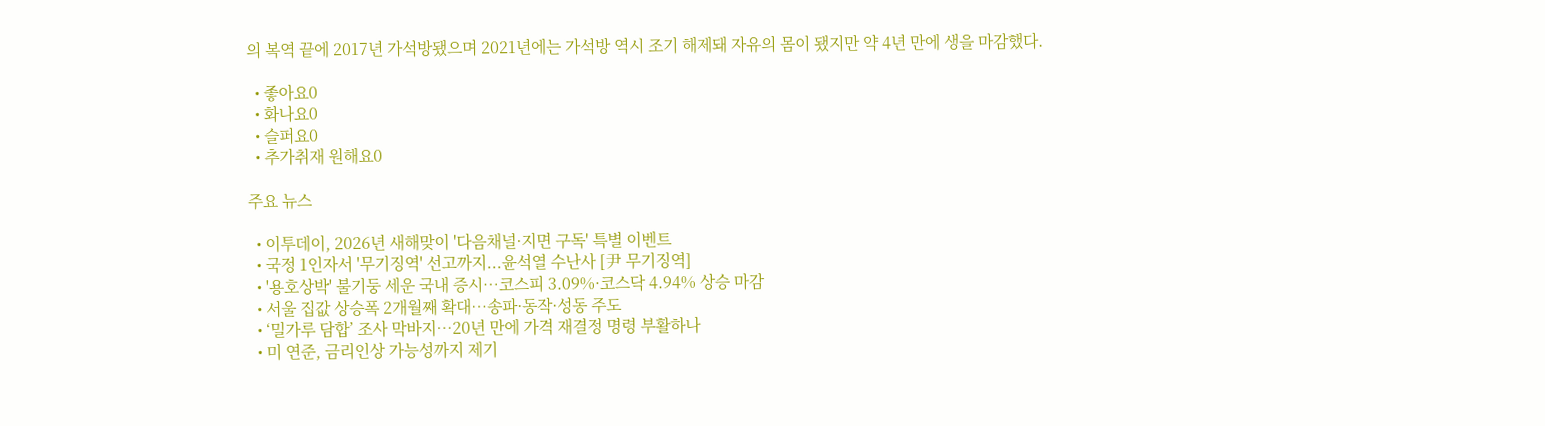의 복역 끝에 2017년 가석방됐으며 2021년에는 가석방 역시 조기 해제돼 자유의 몸이 됐지만 약 4년 만에 생을 마감했다.

  • 좋아요0
  • 화나요0
  • 슬퍼요0
  • 추가취재 원해요0

주요 뉴스

  • 이투데이, 2026년 새해맞이 '다음채널·지면 구독' 특별 이벤트
  • 국정 1인자서 '무기징역' 선고까지...윤석열 수난사 [尹 무기징역]
  • '용호상박' 불기둥 세운 국내 증시…코스피 3.09%·코스닥 4.94% 상승 마감
  • 서울 집값 상승폭 2개월째 확대⋯송파·동작·성동 주도
  • ‘밀가루 담합’ 조사 막바지…20년 만에 가격 재결정 명령 부활하나
  • 미 연준, 금리인상 가능성까지 제기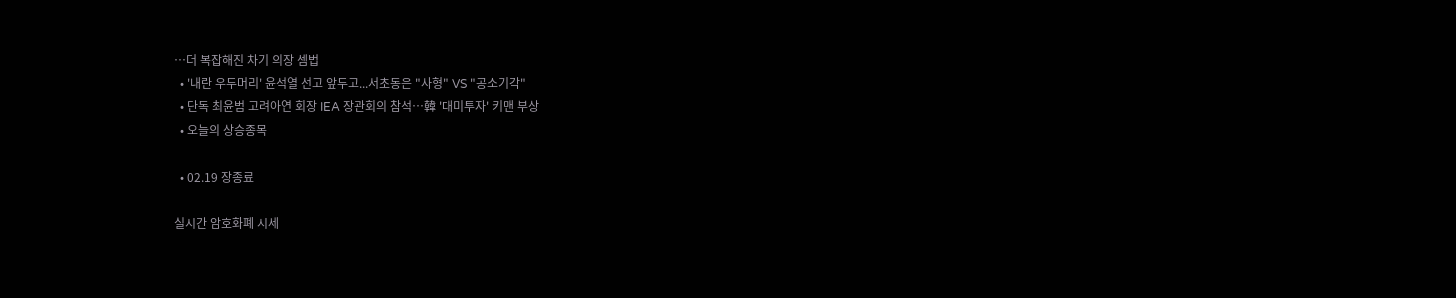⋯더 복잡해진 차기 의장 셈법
  • '내란 우두머리' 윤석열 선고 앞두고...서초동은 "사형" VS "공소기각"
  • 단독 최윤범 고려아연 회장 IEA 장관회의 참석…韓 '대미투자' 키맨 부상
  • 오늘의 상승종목

  • 02.19 장종료

실시간 암호화폐 시세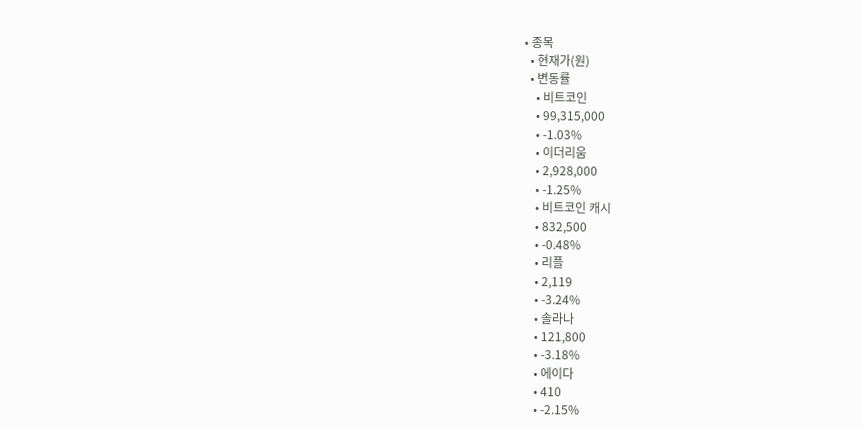• 종목
  • 현재가(원)
  • 변동률
    • 비트코인
    • 99,315,000
    • -1.03%
    • 이더리움
    • 2,928,000
    • -1.25%
    • 비트코인 캐시
    • 832,500
    • -0.48%
    • 리플
    • 2,119
    • -3.24%
    • 솔라나
    • 121,800
    • -3.18%
    • 에이다
    • 410
    • -2.15%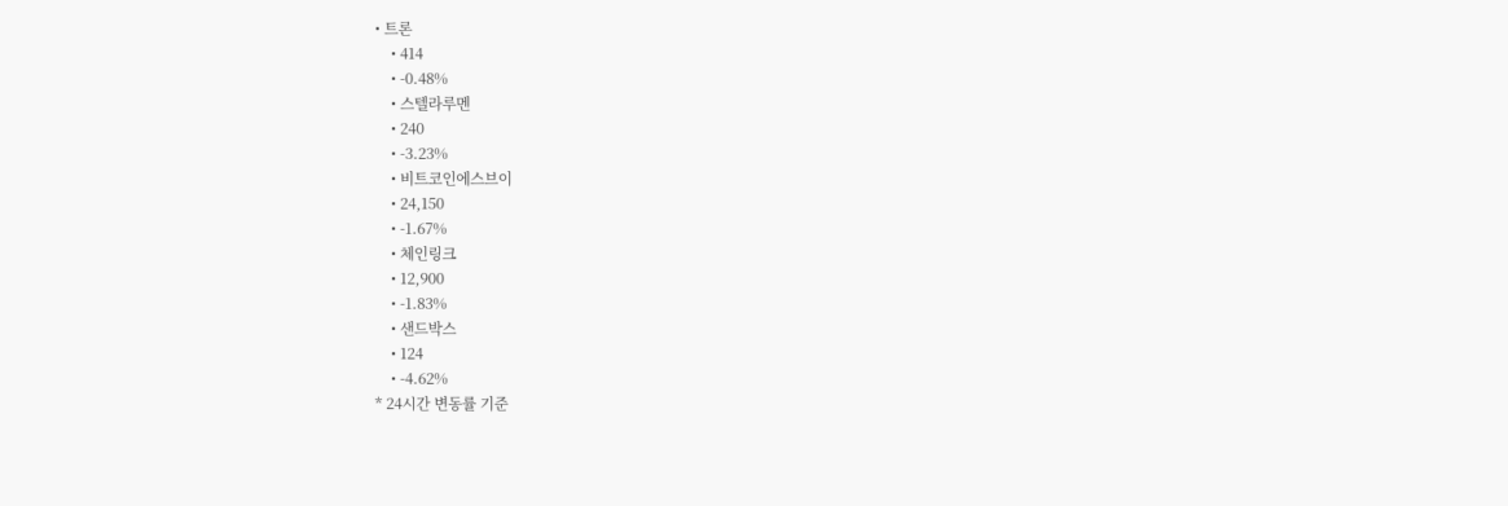• 트론
    • 414
    • -0.48%
    • 스텔라루멘
    • 240
    • -3.23%
    • 비트코인에스브이
    • 24,150
    • -1.67%
    • 체인링크
    • 12,900
    • -1.83%
    • 샌드박스
    • 124
    • -4.62%
* 24시간 변동률 기준